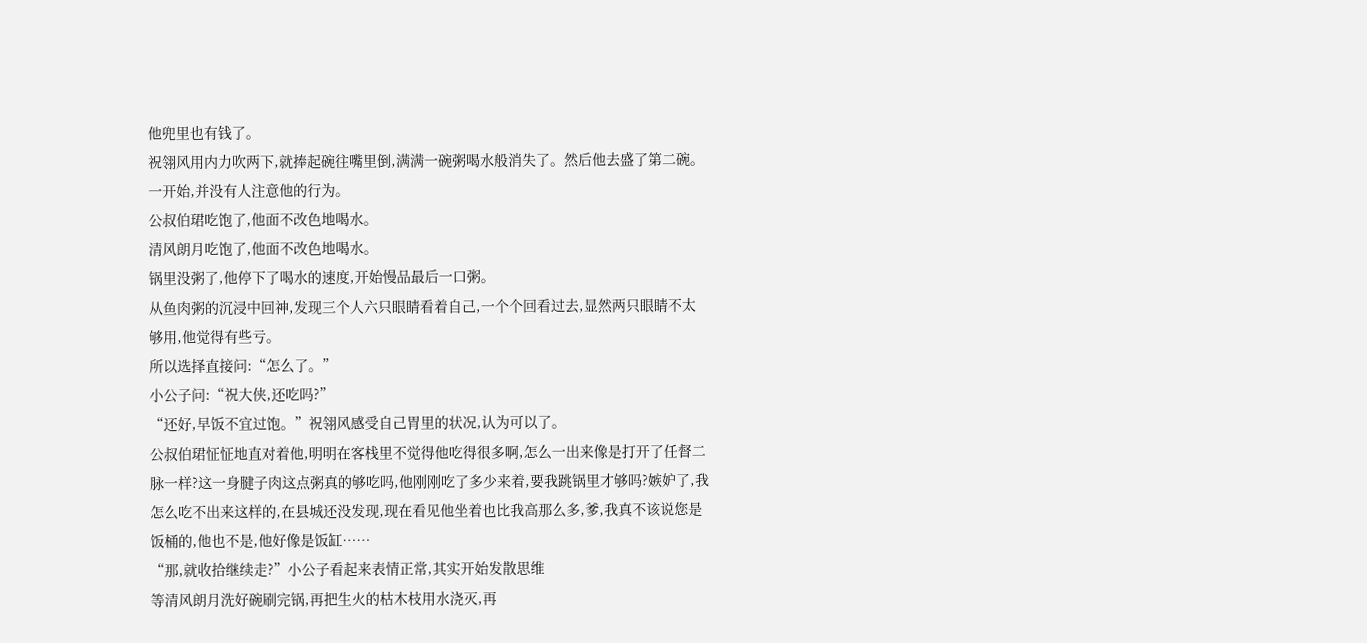他兜里也有钱了。
祝翎风用内力吹两下,就捧起碗往嘴里倒,满满一碗粥喝水般消失了。然后他去盛了第二碗。
一开始,并没有人注意他的行为。
公叔伯珺吃饱了,他面不改色地喝水。
清风朗月吃饱了,他面不改色地喝水。
锅里没粥了,他停下了喝水的速度,开始慢品最后一口粥。
从鱼肉粥的沉浸中回神,发现三个人六只眼睛看着自己,一个个回看过去,显然两只眼睛不太够用,他觉得有些亏。
所以选择直接问:“怎么了。”
小公子问:“祝大侠,还吃吗?”
“还好,早饭不宜过饱。”祝翎风感受自己胃里的状况,认为可以了。
公叔伯珺怔怔地直对着他,明明在客栈里不觉得他吃得很多啊,怎么一出来像是打开了任督二脉一样?这一身腱子肉这点粥真的够吃吗,他刚刚吃了多少来着,要我跳锅里才够吗?嫉妒了,我怎么吃不出来这样的,在县城还没发现,现在看见他坐着也比我高那么多,爹,我真不该说您是饭桶的,他也不是,他好像是饭缸……
“那,就收拾继续走?”小公子看起来表情正常,其实开始发散思维
等清风朗月洗好碗刷完锅,再把生火的枯木枝用水浇灭,再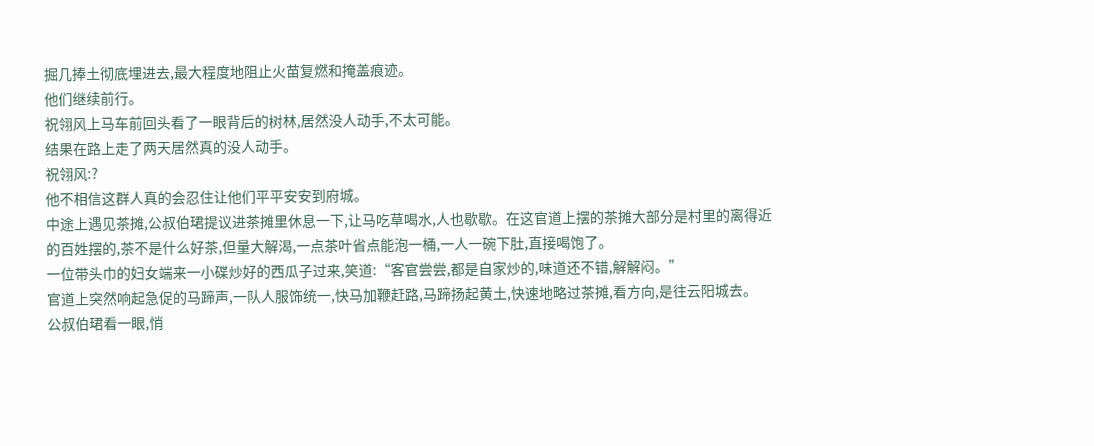掘几捧土彻底埋进去,最大程度地阻止火苗复燃和掩盖痕迹。
他们继续前行。
祝翎风上马车前回头看了一眼背后的树林,居然没人动手,不太可能。
结果在路上走了两天居然真的没人动手。
祝翎风:?
他不相信这群人真的会忍住让他们平平安安到府城。
中途上遇见茶摊,公叔伯珺提议进茶摊里休息一下,让马吃草喝水,人也歇歇。在这官道上摆的茶摊大部分是村里的离得近的百姓摆的,茶不是什么好茶,但量大解渴,一点茶叶省点能泡一桶,一人一碗下肚,直接喝饱了。
一位带头巾的妇女端来一小碟炒好的西瓜子过来,笑道:“客官尝尝,都是自家炒的,味道还不错,解解闷。”
官道上突然响起急促的马蹄声,一队人服饰统一,快马加鞭赶路,马蹄扬起黄土,快速地略过茶摊,看方向,是往云阳城去。
公叔伯珺看一眼,悄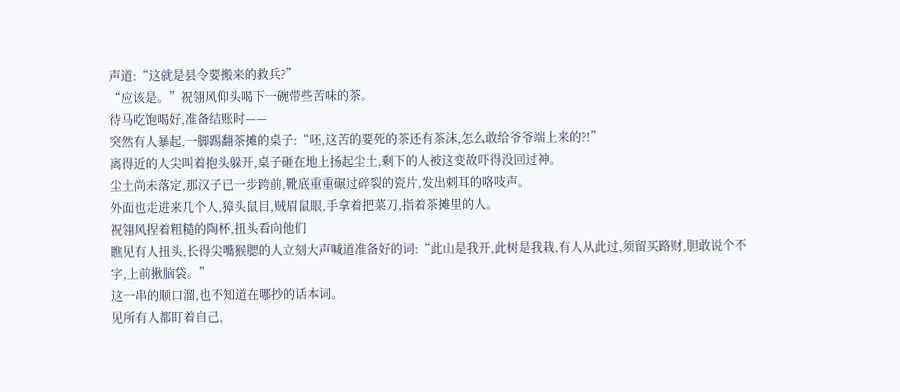声道:“这就是县令要搬来的救兵?”
“应该是。”祝翎风仰头喝下一碗带些苦味的茶。
待马吃饱喝好,准备结账时——
突然有人暴起,一脚踢翻茶摊的桌子:“呸,这苦的要死的茶还有茶沫,怎么敢给爷爷端上来的?!”
离得近的人尖叫着抱头躲开,桌子砸在地上扬起尘土,剩下的人被这变故吓得没回过神。
尘土尚未落定,那汉子已一步跨前,靴底重重碾过碎裂的瓷片,发出刺耳的咯吱声。
外面也走进来几个人,獐头鼠目,贼眉鼠眼,手拿着把菜刀,指着茶摊里的人。
祝翎风捏着粗糙的陶杯,扭头看向他们
瞧见有人扭头,长得尖嘴猴腮的人立刻大声喊道准备好的词:“此山是我开,此树是我栽,有人从此过,须留买路财,胆敢说个不字,上前揪脑袋。”
这一串的顺口溜,也不知道在哪抄的话本词。
见所有人都盯着自己,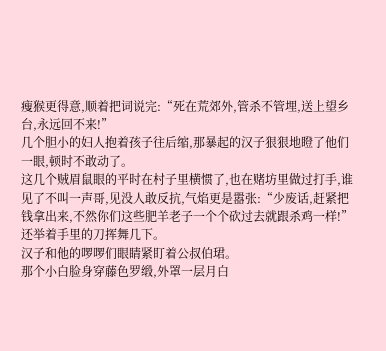瘦猴更得意,顺着把词说完:“死在荒郊外,管杀不管埋,送上望乡台,永远回不来!”
几个胆小的妇人抱着孩子往后缩,那暴起的汉子狠狠地瞪了他们一眼,顿时不敢动了。
这几个贼眉鼠眼的平时在村子里横惯了,也在赌坊里做过打手,谁见了不叫一声哥,见没人敢反抗,气焰更是嚣张:“少废话,赶紧把钱拿出来,不然你们这些肥羊老子一个个砍过去就跟杀鸡一样!”
还举着手里的刀挥舞几下。
汉子和他的啰啰们眼睛紧盯着公叔伯珺。
那个小白脸身穿藤色罗缎,外罩一层月白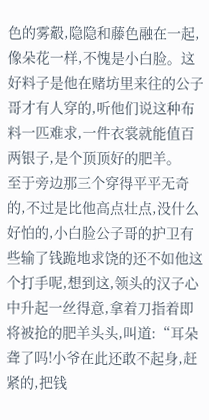色的雾觳,隐隐和藤色融在一起,像朵花一样,不愧是小白脸。这好料子是他在赌坊里来往的公子哥才有人穿的,听他们说这种布料一匹难求,一件衣裳就能值百两银子,是个顶顶好的肥羊。
至于旁边那三个穿得平平无奇的,不过是比他高点壮点,没什么好怕的,小白脸公子哥的护卫有些输了钱跪地求饶的还不如他这个打手呢,想到这,领头的汉子心中升起一丝得意,拿着刀指着即将被抢的肥羊头头,叫道:“耳朵聋了吗!小爷在此还敢不起身,赶紧的,把钱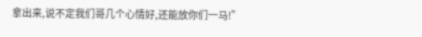拿出来,说不定我们哥几个心情好,还能放你们一马!”